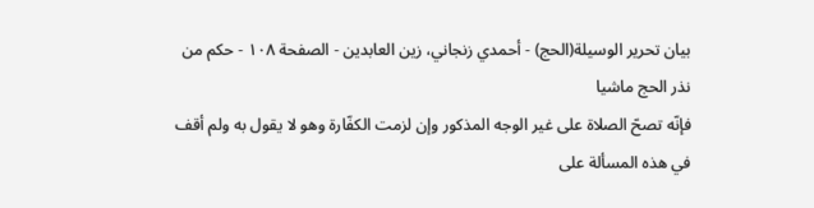بيان تحرير الوسيلة(الحج) - أحمدي زنجاني، زين العابدين - الصفحة ١٠٨ - حكم من نذر الحج ماشيا
فإنّه تصحّ الصلاة على غير الوجه المذكور وإن لزمت الكفّارة وهو لا يقول به ولم أقف في هذه المسألة على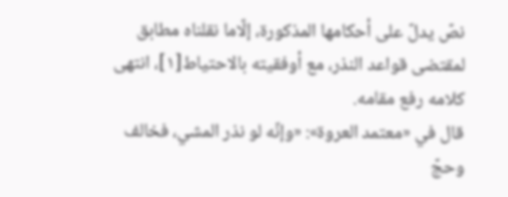نصّ يدلّ على أحكامها المذكورة، إلّاما نقلناه مطابق لمقتضى قواعد النذر، مع أوفقيته بالاحتياط[١]، انتهى كلامه رفع مقامه.
قال في «معتمد العروة»: «وإنّه لو نذر المشي، فخالف وحجّ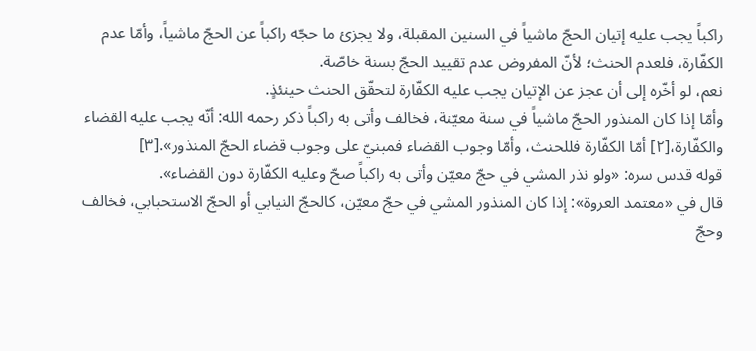راكباً يجب عليه إتيان الحجّ ماشياً في السنين المقبلة، ولا يجزئ ما حجّه راكباً عن الحجّ ماشياً، وأمّا عدم الكفّارة، فلعدم الحنث؛ لأنّ المفروض عدم تقييد الحجّ بسنة خاصّة.
نعم، لو أخّره إلى أن عجز عن الإتيان يجب عليه الكفّارة لتحقّق الحنث حينئذٍ.
وأمّا إذا كان المنذور الحجّ ماشياً في سنة معيّنة، فخالف وأتى به راكباً ذكر رحمه الله: أنّه يجب عليه القضاء والكفّارة،[٢] أمّا الكفّارة فللحنث، وأمّا وجوب القضاء فمبنيّ على وجوب قضاء الحجّ المنذور».[٣]
قوله قدس سره: «ولو نذر المشي في حجّ معيّن وأتى به راكباً صحّ وعليه الكفّارة دون القضاء».
قال في «معتمد العروة»: إذا كان المنذور المشي في حجّ معيّن، كالحجّ النيابي أو الحجّ الاستحبابي، فخالف وحجّ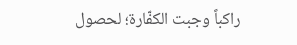راكباً وجبت الكفّارة؛ لحصول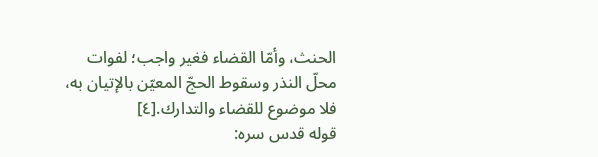الحنث، وأمّا القضاء فغير واجب؛ لفوات محلّ النذر وسقوط الحجّ المعيّن بالإتيان به، فلا موضوع للقضاء والتدارك.[٤]
قوله قدس سره: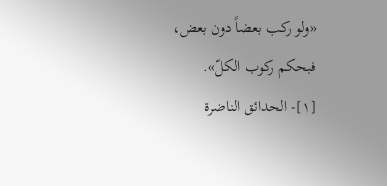«ولو ركب بعضاً دون بعض، فبحكم ركوب الكلّ».
[١]- الحدائق الناضرة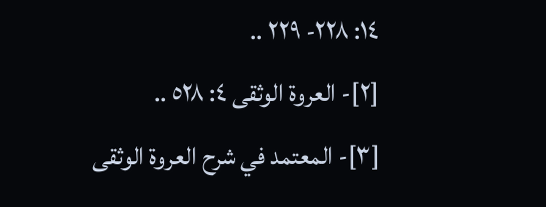١٤: ٢٢٨- ٢٢٩ ..
[٢]- العروة الوثقى ٤: ٥٢٨ ..
[٣]- المعتمد في شرح العروة الوثقى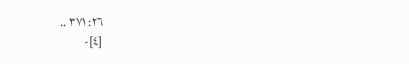٢٦: ٣٧١ ..
[٤]-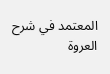المعتمد في شرح العروة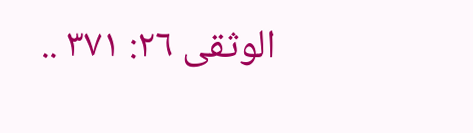الوثقى ٢٦: ٣٧١ ..